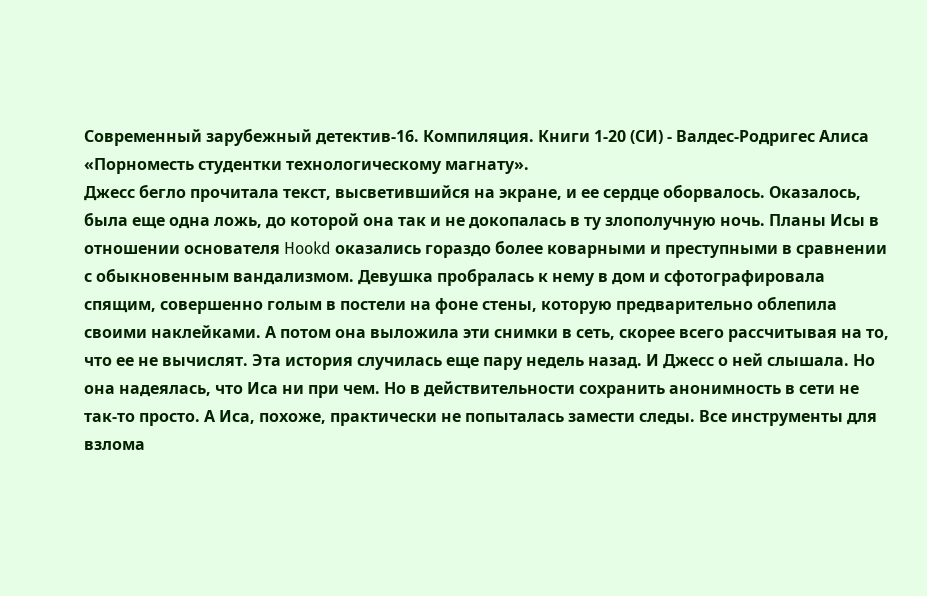Современный зарубежный детектив-16. Компиляция. Книги 1-20 (СИ) - Валдес-Родригес Алиса
«Порноместь студентки технологическому магнату».
Джесс бегло прочитала текст, высветившийся на экране, и ее сердце оборвалось. Оказалось, была еще одна ложь, до которой она так и не докопалась в ту злополучную ночь. Планы Исы в отношении основателя Hookd оказались гораздо более коварными и преступными в сравнении с обыкновенным вандализмом. Девушка пробралась к нему в дом и сфотографировала спящим, совершенно голым в постели на фоне стены, которую предварительно облепила своими наклейками. А потом она выложила эти снимки в сеть, скорее всего рассчитывая на то, что ее не вычислят. Эта история случилась еще пару недель назад. И Джесс о ней слышала. Но она надеялась, что Иса ни при чем. Но в действительности сохранить анонимность в сети не так-то просто. А Иса, похоже, практически не попыталась замести следы. Все инструменты для взлома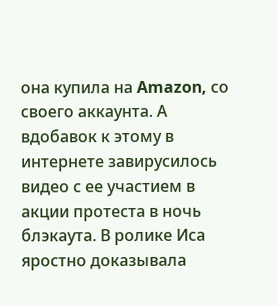она купила на Amazon, со своего аккаунта. А вдобавок к этому в интернете завирусилось видео с ее участием в акции протеста в ночь блэкаута. В ролике Иса яростно доказывала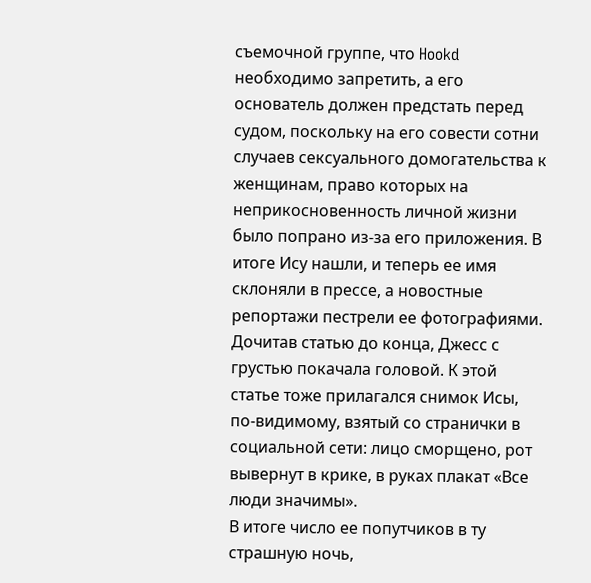съемочной группе, что Hookd необходимо запретить, а его основатель должен предстать перед судом, поскольку на его совести сотни случаев сексуального домогательства к женщинам, право которых на неприкосновенность личной жизни было попрано из-за его приложения. В итоге Ису нашли, и теперь ее имя склоняли в прессе, а новостные репортажи пестрели ее фотографиями. Дочитав статью до конца, Джесс с грустью покачала головой. К этой статье тоже прилагался снимок Исы, по-видимому, взятый со странички в социальной сети: лицо сморщено, рот вывернут в крике, в руках плакат «Все люди значимы».
В итоге число ее попутчиков в ту страшную ночь,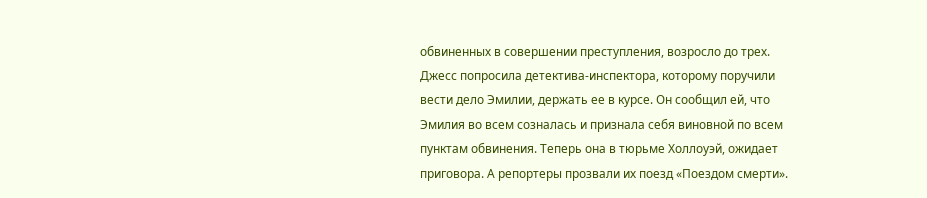обвиненных в совершении преступления, возросло до трех. Джесс попросила детектива-инспектора, которому поручили вести дело Эмилии, держать ее в курсе. Он сообщил ей, что Эмилия во всем созналась и признала себя виновной по всем пунктам обвинения. Теперь она в тюрьме Холлоуэй, ожидает приговора. А репортеры прозвали их поезд «Поездом смерти».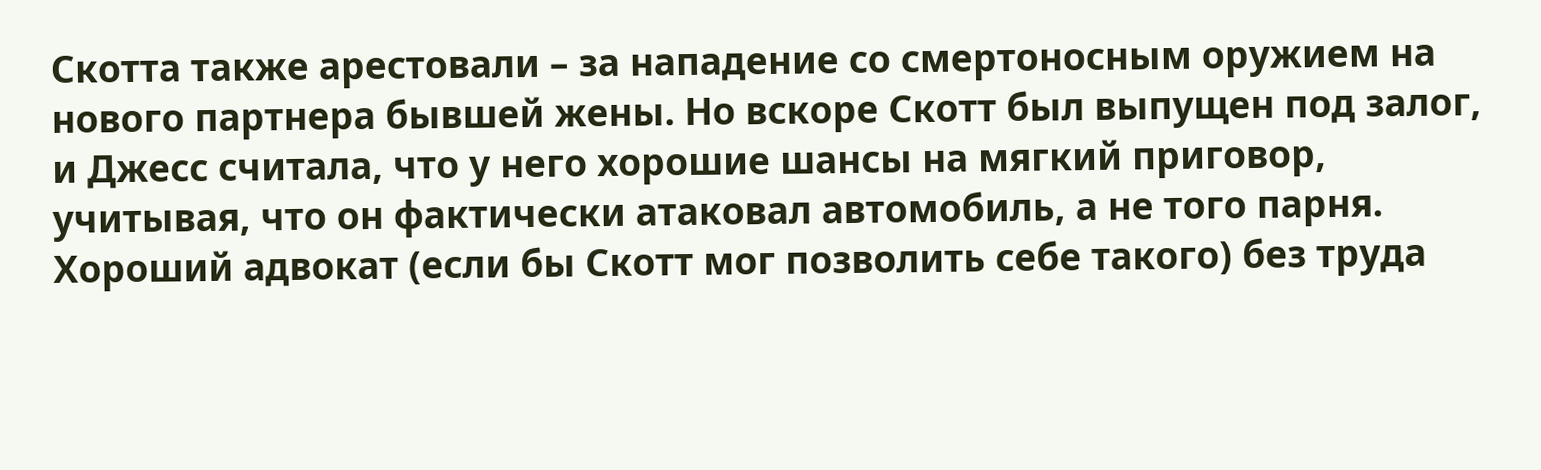Скотта также арестовали – за нападение со смертоносным оружием на нового партнера бывшей жены. Но вскоре Скотт был выпущен под залог, и Джесс считала, что у него хорошие шансы на мягкий приговор, учитывая, что он фактически атаковал автомобиль, а не того парня. Хороший адвокат (если бы Скотт мог позволить себе такого) без труда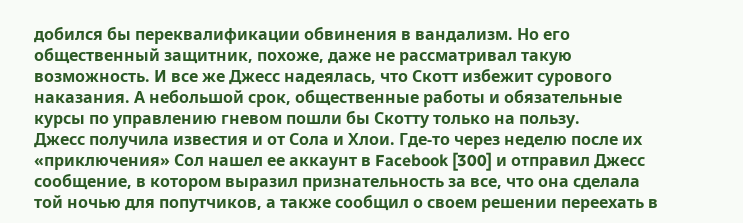добился бы переквалификации обвинения в вандализм. Но его общественный защитник, похоже, даже не рассматривал такую возможность. И все же Джесс надеялась, что Скотт избежит сурового наказания. А небольшой срок, общественные работы и обязательные курсы по управлению гневом пошли бы Скотту только на пользу.
Джесс получила известия и от Сола и Хлои. Где-то через неделю после их «приключения» Сол нашел ее аккаунт в Facebook [300] и отправил Джесс сообщение, в котором выразил признательность за все, что она сделала той ночью для попутчиков, а также сообщил о своем решении переехать в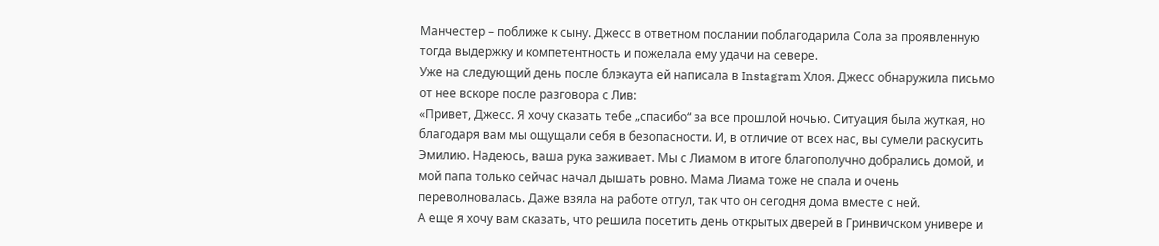Манчестер – поближе к сыну. Джесс в ответном послании поблагодарила Сола за проявленную тогда выдержку и компетентность и пожелала ему удачи на севере.
Уже на следующий день после блэкаута ей написала в Instagram Хлоя. Джесс обнаружила письмо от нее вскоре после разговора с Лив:
«Привет, Джесс. Я хочу сказать тебе „спасибо“ за все прошлой ночью. Ситуация была жуткая, но благодаря вам мы ощущали себя в безопасности. И, в отличие от всех нас, вы сумели раскусить Эмилию. Надеюсь, ваша рука заживает. Мы с Лиамом в итоге благополучно добрались домой, и мой папа только сейчас начал дышать ровно. Мама Лиама тоже не спала и очень переволновалась. Даже взяла на работе отгул, так что он сегодня дома вместе с ней.
А еще я хочу вам сказать, что решила посетить день открытых дверей в Гринвичском универе и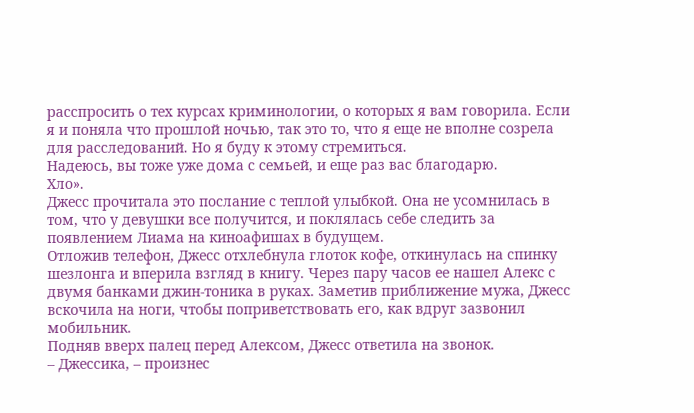расспросить о тех курсах криминологии, о которых я вам говорила. Если я и поняла что прошлой ночью, так это то, что я еще не вполне созрела для расследований. Но я буду к этому стремиться.
Надеюсь, вы тоже уже дома с семьей, и еще раз вас благодарю.
Хло».
Джесс прочитала это послание с теплой улыбкой. Она не усомнилась в том, что у девушки все получится, и поклялась себе следить за появлением Лиама на киноафишах в будущем.
Отложив телефон, Джесс отхлебнула глоток кофе, откинулась на спинку шезлонга и вперила взгляд в книгу. Через пару часов ее нашел Алекс с двумя банками джин-тоника в руках. Заметив приближение мужа, Джесс вскочила на ноги, чтобы поприветствовать его, как вдруг зазвонил мобильник.
Подняв вверх палец перед Алексом, Джесс ответила на звонок.
– Джессика, – произнес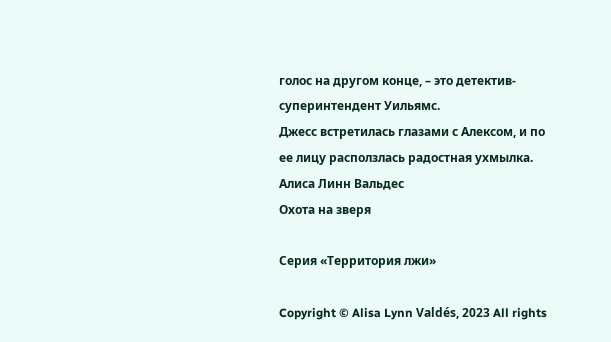голос на другом конце, – это детектив-суперинтендент Уильямс.
Джесс встретилась глазами с Алексом, и по ее лицу расползлась радостная ухмылка.
Алиса Линн Вальдес
Охота на зверя

Серия «Территория лжи»

Copyright © Alisa Lynn Valdés, 2023 All rights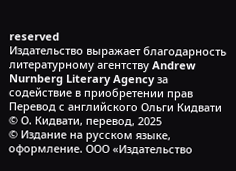reserved
Издательство выражает благодарность литературному агентству Andrew Nurnberg Literary Agency за содействие в приобретении прав
Перевод с английского Ольги Кидвати
© О. Кидвати, перевод, 2025
© Издание на русском языке, оформление. ООО «Издательство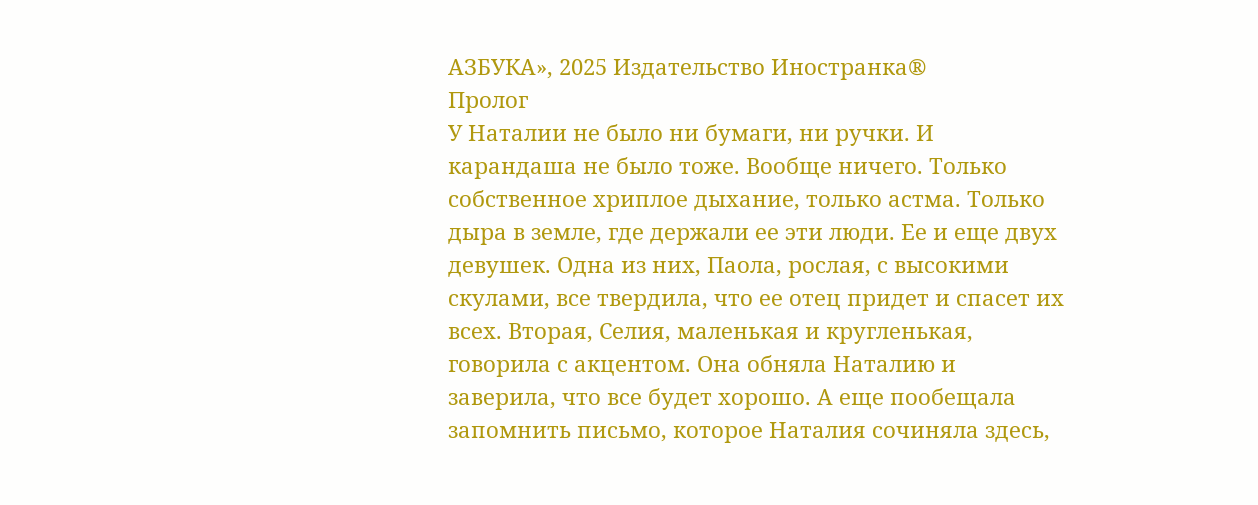АЗБУКА», 2025 Издательство Иностранка®
Пролог
У Наталии не было ни бумаги, ни ручки. И карандаша не было тоже. Вообще ничего. Только собственное хриплое дыхание, только астма. Только дыра в земле, где держали ее эти люди. Ее и еще двух девушек. Одна из них, Паола, рослая, с высокими скулами, все твердила, что ее отец придет и спасет их всех. Вторая, Селия, маленькая и кругленькая, говорила с акцентом. Она обняла Наталию и заверила, что все будет хорошо. А еще пообещала запомнить письмо, которое Наталия сочиняла здесь,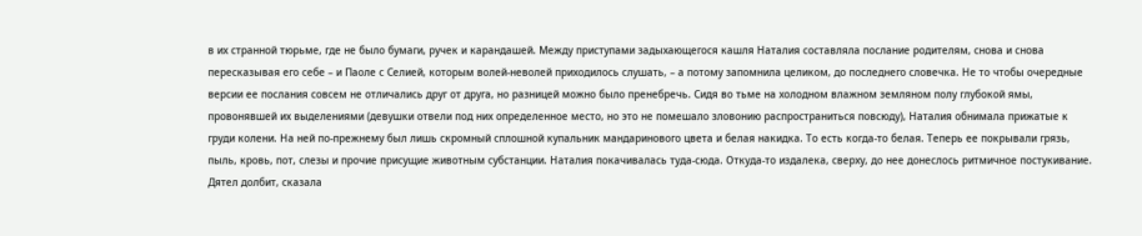в их странной тюрьме, где не было бумаги, ручек и карандашей. Между приступами задыхающегося кашля Наталия составляла послание родителям, снова и снова пересказывая его себе – и Паоле с Селией, которым волей-неволей приходилось слушать, – а потому запомнила целиком, до последнего словечка. Не то чтобы очередные версии ее послания совсем не отличались друг от друга, но разницей можно было пренебречь. Сидя во тьме на холодном влажном земляном полу глубокой ямы, провонявшей их выделениями (девушки отвели под них определенное место, но это не помешало зловонию распространиться повсюду), Наталия обнимала прижатые к груди колени. На ней по-прежнему был лишь скромный сплошной купальник мандаринового цвета и белая накидка. То есть когда‑то белая. Теперь ее покрывали грязь, пыль, кровь, пот, слезы и прочие присущие животным субстанции. Наталия покачивалась туда-сюда. Откуда‑то издалека, сверху, до нее донеслось ритмичное постукивание. Дятел долбит, сказала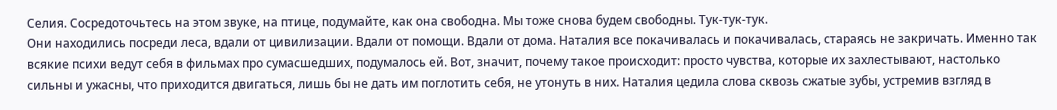Селия. Сосредоточьтесь на этом звуке, на птице, подумайте, как она свободна. Мы тоже снова будем свободны. Тук-тук-тук.
Они находились посреди леса, вдали от цивилизации. Вдали от помощи. Вдали от дома. Наталия все покачивалась и покачивалась, стараясь не закричать. Именно так всякие психи ведут себя в фильмах про сумасшедших, подумалось ей. Вот, значит, почему такое происходит: просто чувства, которые их захлестывают, настолько сильны и ужасны, что приходится двигаться, лишь бы не дать им поглотить себя, не утонуть в них. Наталия цедила слова сквозь сжатые зубы, устремив взгляд в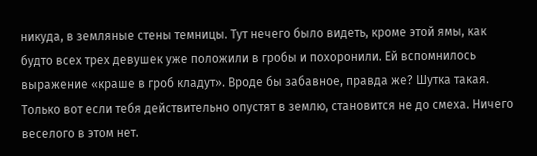никуда, в земляные стены темницы. Тут нечего было видеть, кроме этой ямы, как будто всех трех девушек уже положили в гробы и похоронили. Ей вспомнилось выражение «краше в гроб кладут». Вроде бы забавное, правда же? Шутка такая. Только вот если тебя действительно опустят в землю, становится не до смеха. Ничего веселого в этом нет.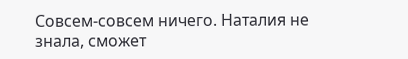Совсем-совсем ничего. Наталия не знала, сможет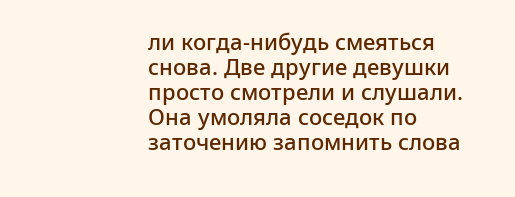ли когда‑нибудь смеяться снова. Две другие девушки просто смотрели и слушали. Она умоляла соседок по заточению запомнить слова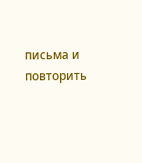письма и повторить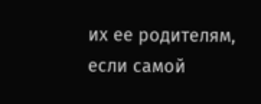их ее родителям, если самой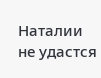Наталии не удастся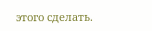этого сделать.